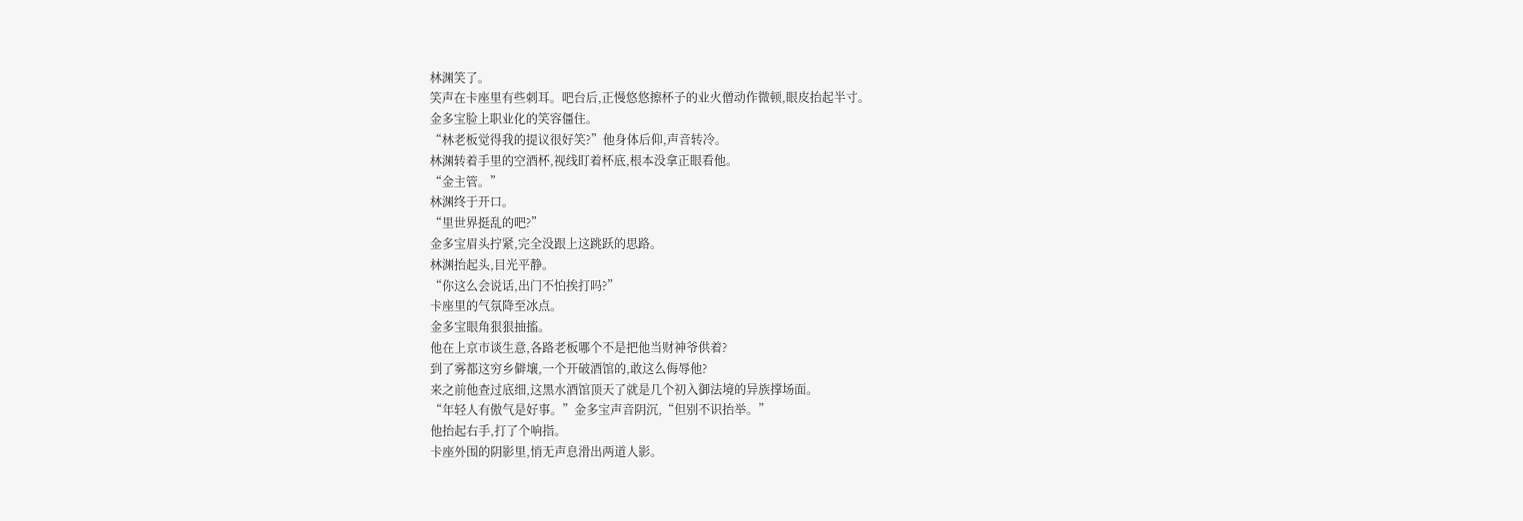林渊笑了。
笑声在卡座里有些刺耳。吧台后,正慢悠悠擦杯子的业火僧动作微顿,眼皮抬起半寸。
金多宝脸上职业化的笑容僵住。
“林老板觉得我的提议很好笑?”他身体后仰,声音转冷。
林渊转着手里的空酒杯,视线盯着杯底,根本没拿正眼看他。
“金主管。”
林渊终于开口。
“里世界挺乱的吧?”
金多宝眉头拧紧,完全没跟上这跳跃的思路。
林渊抬起头,目光平静。
“你这么会说话,出门不怕挨打吗?”
卡座里的气氛降至冰点。
金多宝眼角狠狠抽搐。
他在上京市谈生意,各路老板哪个不是把他当财神爷供着?
到了雾都这穷乡僻壤,一个开破酒馆的,敢这么侮辱他?
来之前他查过底细,这黑水酒馆顶天了就是几个初入御法境的异族撑场面。
“年轻人有傲气是好事。”金多宝声音阴沉,“但别不识抬举。”
他抬起右手,打了个响指。
卡座外围的阴影里,悄无声息滑出两道人影。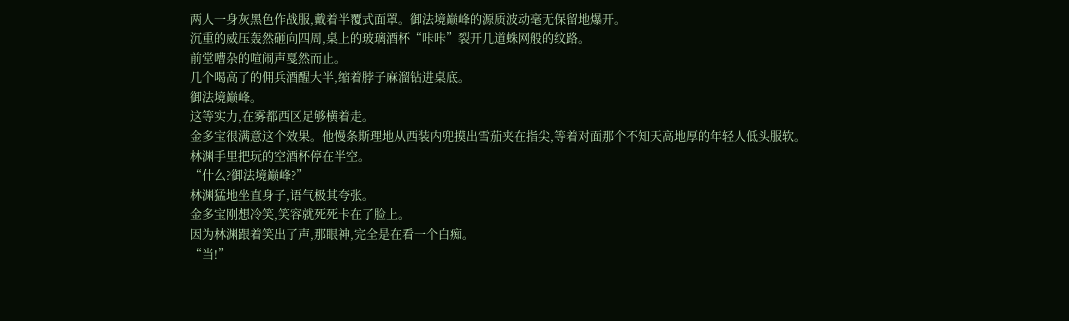两人一身灰黑色作战服,戴着半覆式面罩。御法境巅峰的源质波动毫无保留地爆开。
沉重的威压轰然砸向四周,桌上的玻璃酒杯“咔咔”裂开几道蛛网般的纹路。
前堂嘈杂的喧闹声戛然而止。
几个喝高了的佣兵酒醒大半,缩着脖子麻溜钻进桌底。
御法境巅峰。
这等实力,在雾都西区足够横着走。
金多宝很满意这个效果。他慢条斯理地从西装内兜摸出雪茄夹在指尖,等着对面那个不知天高地厚的年轻人低头服软。
林渊手里把玩的空酒杯停在半空。
“什么?御法境巅峰?”
林渊猛地坐直身子,语气极其夸张。
金多宝刚想冷笑,笑容就死死卡在了脸上。
因为林渊跟着笑出了声,那眼神,完全是在看一个白痴。
“当!”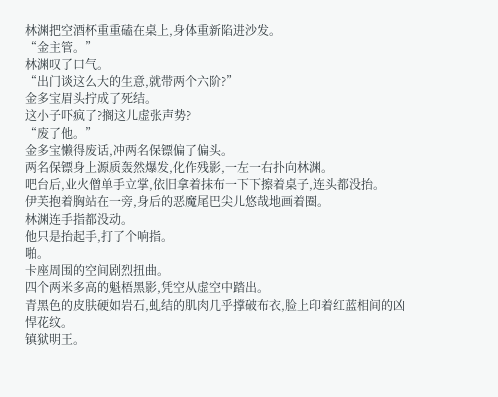林渊把空酒杯重重磕在桌上,身体重新陷进沙发。
“金主管。”
林渊叹了口气。
“出门谈这么大的生意,就带两个六阶?”
金多宝眉头拧成了死结。
这小子吓疯了?搁这儿虚张声势?
“废了他。”
金多宝懒得废话,冲两名保镖偏了偏头。
两名保镖身上源质轰然爆发,化作残影,一左一右扑向林渊。
吧台后,业火僧单手立掌,依旧拿着抹布一下下擦着桌子,连头都没抬。
伊芙抱着胸站在一旁,身后的恶魔尾巴尖儿悠哉地画着圈。
林渊连手指都没动。
他只是抬起手,打了个响指。
啪。
卡座周围的空间剧烈扭曲。
四个两米多高的魁梧黑影,凭空从虚空中踏出。
青黑色的皮肤硬如岩石,虬结的肌肉几乎撑破布衣,脸上印着红蓝相间的凶悍花纹。
镇狱明王。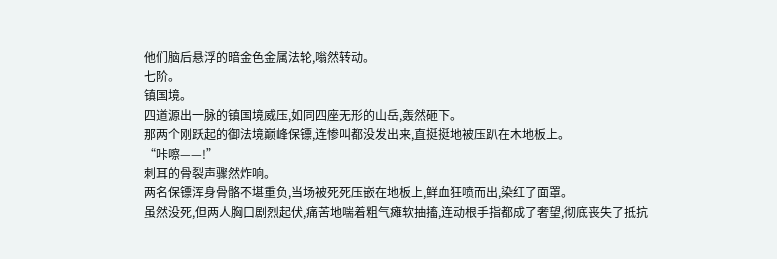他们脑后悬浮的暗金色金属法轮,嗡然转动。
七阶。
镇国境。
四道源出一脉的镇国境威压,如同四座无形的山岳,轰然砸下。
那两个刚跃起的御法境巅峰保镖,连惨叫都没发出来,直挺挺地被压趴在木地板上。
“咔嚓——!”
刺耳的骨裂声骤然炸响。
两名保镖浑身骨骼不堪重负,当场被死死压嵌在地板上,鲜血狂喷而出,染红了面罩。
虽然没死,但两人胸口剧烈起伏,痛苦地喘着粗气瘫软抽搐,连动根手指都成了奢望,彻底丧失了抵抗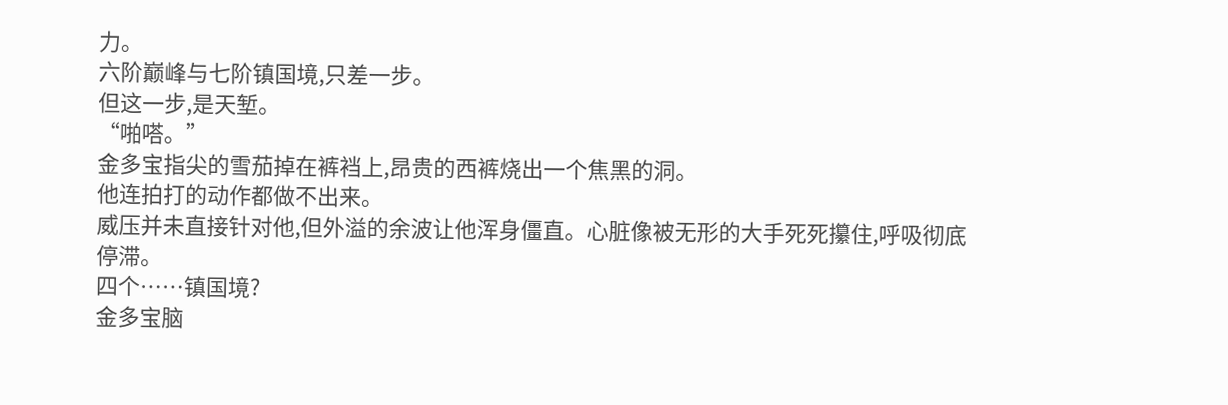力。
六阶巅峰与七阶镇国境,只差一步。
但这一步,是天堑。
“啪嗒。”
金多宝指尖的雪茄掉在裤裆上,昂贵的西裤烧出一个焦黑的洞。
他连拍打的动作都做不出来。
威压并未直接针对他,但外溢的余波让他浑身僵直。心脏像被无形的大手死死攥住,呼吸彻底停滞。
四个……镇国境?
金多宝脑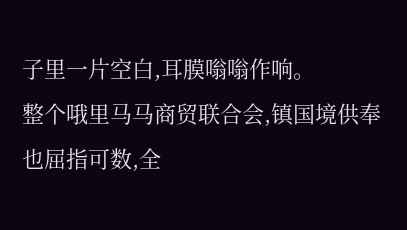子里一片空白,耳膜嗡嗡作响。
整个哦里马马商贸联合会,镇国境供奉也屈指可数,全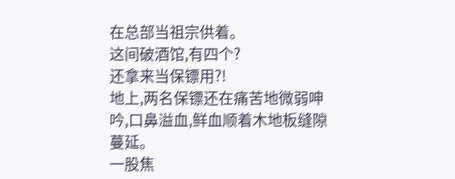在总部当祖宗供着。
这间破酒馆,有四个?
还拿来当保镖用?!
地上,两名保镖还在痛苦地微弱呻吟,口鼻溢血,鲜血顺着木地板缝隙蔓延。
一股焦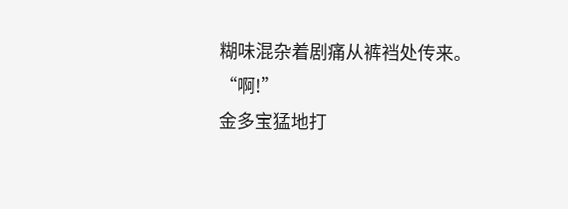糊味混杂着剧痛从裤裆处传来。
“啊!”
金多宝猛地打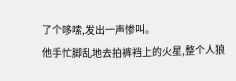了个哆嗦,发出一声惨叫。
他手忙脚乱地去拍裤裆上的火星,整个人狼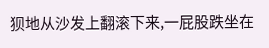狈地从沙发上翻滚下来,一屁股跌坐在